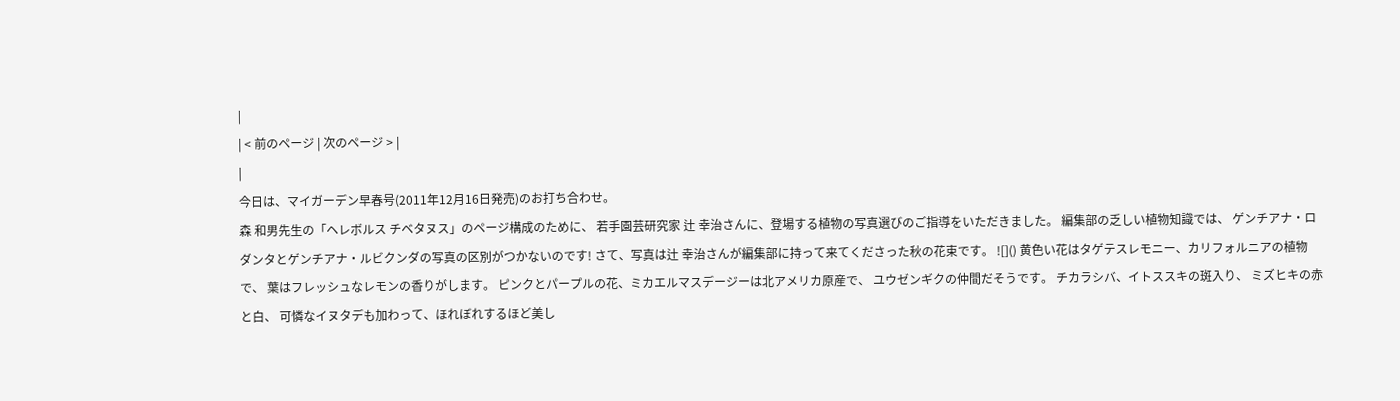|
| < 前のページ | 次のページ > |
|
今日は、マイガーデン早春号(2011年12月16日発売)のお打ち合わせ。
森 和男先生の「ヘレボルス チベタヌス」のページ構成のために、 若手園芸研究家 辻 幸治さんに、登場する植物の写真選びのご指導をいただきました。 編集部の乏しい植物知識では、 ゲンチアナ・ロダンタとゲンチアナ・ルビクンダの写真の区別がつかないのです! さて、写真は辻 幸治さんが編集部に持って来てくださった秋の花束です。 ![]() 黄色い花はタゲテスレモニー、カリフォルニアの植物で、 葉はフレッシュなレモンの香りがします。 ピンクとパープルの花、ミカエルマスデージーは北アメリカ原産で、 ユウゼンギクの仲間だそうです。 チカラシバ、イトススキの斑入り、 ミズヒキの赤と白、 可憐なイヌタデも加わって、ほれぼれするほど美し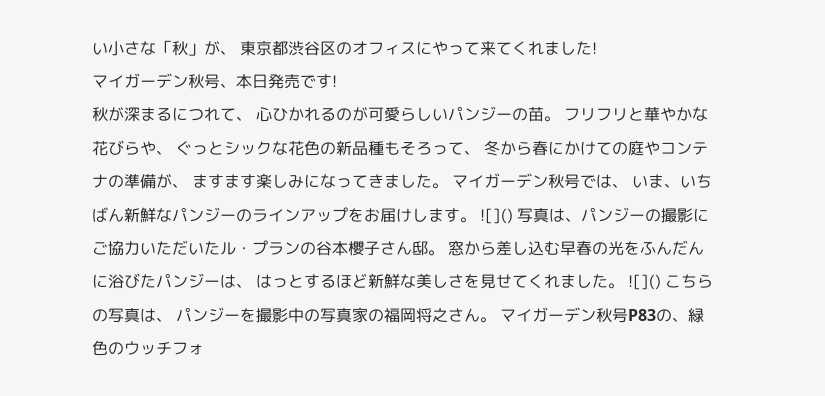い小さな「秋」が、 東京都渋谷区のオフィスにやって来てくれました!
マイガーデン秋号、本日発売です!
秋が深まるにつれて、 心ひかれるのが可愛らしいパンジーの苗。 フリフリと華やかな花びらや、 ぐっとシックな花色の新品種もそろって、 冬から春にかけての庭やコンテナの準備が、 ますます楽しみになってきました。 マイガーデン秋号では、 いま、いちばん新鮮なパンジーのラインアップをお届けします。 ![]() 写真は、パンジーの撮影にご協力いただいたル・プランの谷本櫻子さん邸。 窓から差し込む早春の光をふんだんに浴びたパンジーは、 はっとするほど新鮮な美しさを見せてくれました。 ![]() こちらの写真は、 パンジーを撮影中の写真家の福岡将之さん。 マイガーデン秋号P83の、緑色のウッチフォ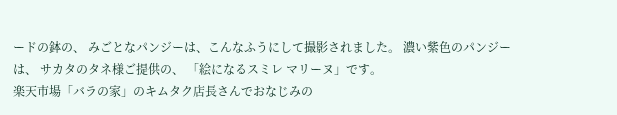ードの鉢の、 みごとなパンジーは、こんなふうにして撮影されました。 濃い紫色のパンジーは、 サカタのタネ様ご提供の、 「絵になるスミレ マリーヌ」です。
楽天市場「バラの家」のキムタク店長さんでおなじみの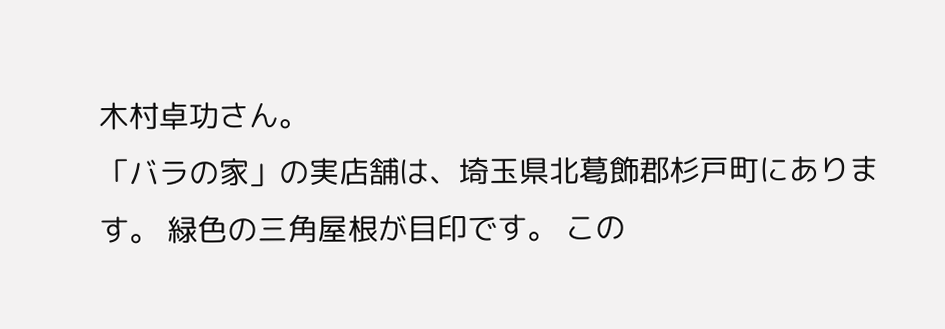木村卓功さん。
「バラの家」の実店舗は、埼玉県北葛飾郡杉戸町にあります。 緑色の三角屋根が目印です。 この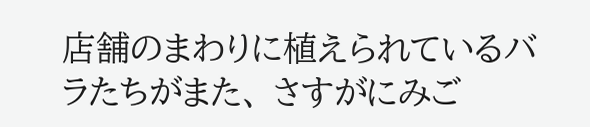店舗のまわりに植えられているバラたちがまた、 さすがにみご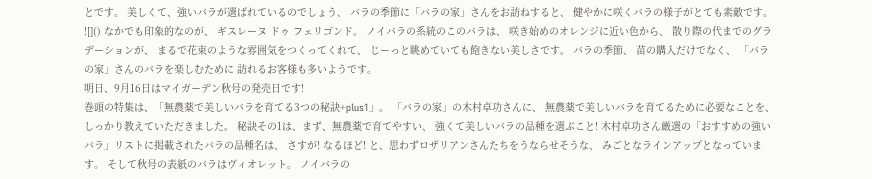とです。 美しくて、強いバラが選ばれているのでしょう、 バラの季節に「バラの家」さんをお訪ねすると、 健やかに咲くバラの様子がとても素敵です。 ![]() なかでも印象的なのが、 ギスレーヌ ドゥ フェリゴンド。 ノイバラの系統のこのバラは、 咲き始めのオレンジに近い色から、 散り際の代までのグラデーションが、 まるで花束のような雰囲気をつくってくれて、 じーっと眺めていても飽きない美しさです。 バラの季節、 苗の購入だけでなく、 「バラの家」さんのバラを楽しむために 訪れるお客様も多いようです。
明日、9月16日はマイガーデン秋号の発売日です!
巻頭の特集は、「無農薬で美しいバラを育てる3つの秘訣+plus1」。 「バラの家」の木村卓功さんに、 無農薬で美しいバラを育てるために必要なことを、 しっかり教えていただきました。 秘訣その1は、まず、無農薬で育てやすい、 強くて美しいバラの品種を選ぶこと! 木村卓功さん厳選の「おすすめの強いバラ」リストに掲載されたバラの品種名は、 さすが! なるほど! と、思わずロザリアンさんたちをうならせそうな、 みごとなラインアップとなっています。 そして秋号の表紙のバラはヴィオレット。 ノイバラの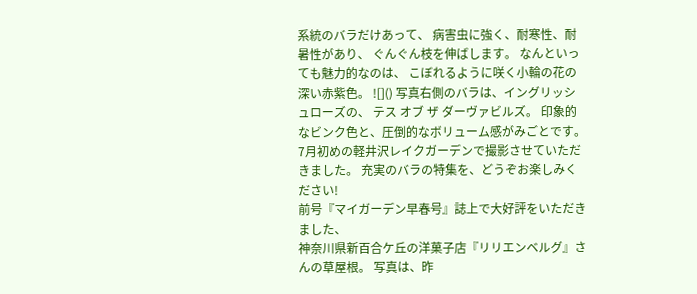系統のバラだけあって、 病害虫に強く、耐寒性、耐暑性があり、 ぐんぐん枝を伸ばします。 なんといっても魅力的なのは、 こぼれるように咲く小輪の花の深い赤紫色。 ![]() 写真右側のバラは、イングリッシュローズの、 テス オブ ザ ダーヴァビルズ。 印象的なビンク色と、圧倒的なボリューム感がみごとです。 7月初めの軽井沢レイクガーデンで撮影させていただきました。 充実のバラの特集を、どうぞお楽しみください!
前号『マイガーデン早春号』誌上で大好評をいただきました、
神奈川県新百合ケ丘の洋菓子店『リリエンベルグ』さんの草屋根。 写真は、昨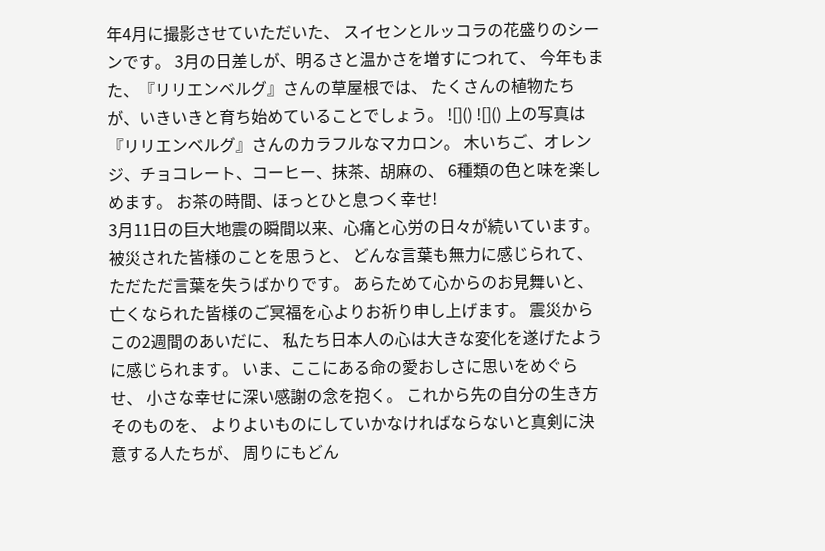年4月に撮影させていただいた、 スイセンとルッコラの花盛りのシーンです。 3月の日差しが、明るさと温かさを増すにつれて、 今年もまた、『リリエンベルグ』さんの草屋根では、 たくさんの植物たちが、いきいきと育ち始めていることでしょう。 ![]() ![]() 上の写真は『リリエンベルグ』さんのカラフルなマカロン。 木いちご、オレンジ、チョコレート、コーヒー、抹茶、胡麻の、 6種類の色と味を楽しめます。 お茶の時間、ほっとひと息つく幸せ!
3月11日の巨大地震の瞬間以来、心痛と心労の日々が続いています。
被災された皆様のことを思うと、 どんな言葉も無力に感じられて、ただただ言葉を失うばかりです。 あらためて心からのお見舞いと、 亡くなられた皆様のご冥福を心よりお祈り申し上げます。 震災からこの2週間のあいだに、 私たち日本人の心は大きな変化を遂げたように感じられます。 いま、ここにある命の愛おしさに思いをめぐらせ、 小さな幸せに深い感謝の念を抱く。 これから先の自分の生き方そのものを、 よりよいものにしていかなければならないと真剣に決意する人たちが、 周りにもどん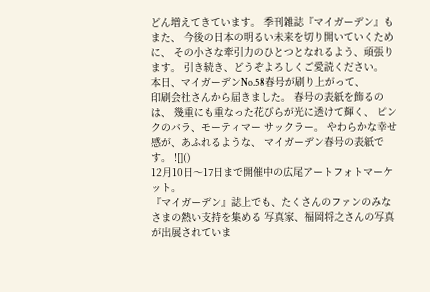どん増えてきています。 季刊雑誌『マイガーデン』もまた、 今後の日本の明るい未来を切り開いていくために、 その小さな牽引力のひとつとなれるよう、頑張ります。 引き続き、どうぞよろしくご愛読ください。
本日、マイガーデンNo.58春号が刷り上がって、
印刷会社さんから届きました。 春号の表紙を飾るのは、 幾重にも重なった花びらが光に透けて輝く、 ピンクのバラ、モーティマー サックラー。 やわらかな幸せ感が、あふれるような、 マイガーデン春号の表紙です。 ![]()
12月10日〜17日まで開催中の広尾アートフォトマーケット。
『マイガーデン』誌上でも、たくさんのファンのみなさまの熱い支持を集める 写真家、福岡将之さんの写真が出展されていま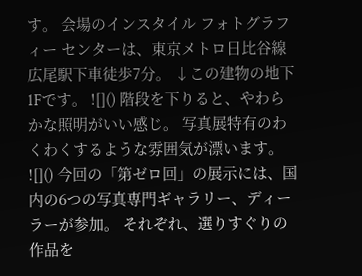す。 会場のインスタイル フォトグラフィー センターは、東京メトロ日比谷線広尾駅下車徒歩7分。 ↓この建物の地下1Fです。 ![]() 階段を下りると、やわらかな照明がいい感じ。 写真展特有のわくわくするような雰囲気が漂います。 ![]() 今回の「第ゼロ回」の展示には、国内の6つの写真専門ギャラリー、ディーラーが参加。 それぞれ、選りすぐりの作品を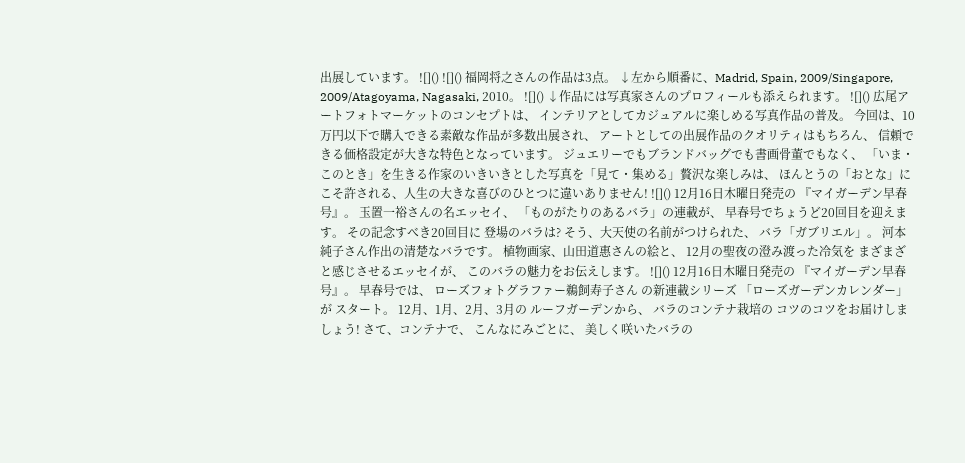出展しています。 ![]() ![]() 福岡将之さんの作品は3点。 ↓左から順番に、Madrid, Spain, 2009/Singapore, 2009/Atagoyama, Nagasaki, 2010。 ![]() ↓作品には写真家さんのプロフィールも添えられます。 ![]() 広尾アートフォトマーケットのコンセプトは、 インテリアとしてカジュアルに楽しめる写真作品の普及。 今回は、10万円以下で購入できる素敵な作品が多数出展され、 アートとしての出展作品のクオリティはもちろん、 信頼できる価格設定が大きな特色となっています。 ジュエリーでもブランドバッグでも書画骨董でもなく、 「いま・このとき」を生きる作家のいきいきとした写真を「見て・集める」贅沢な楽しみは、 ほんとうの「おとな」にこそ許される、人生の大きな喜びのひとつに違いありません! ![]() 12月16日木曜日発売の 『マイガーデン早春号』。 玉置一裕さんの名エッセイ、 「ものがたりのあるバラ」の連載が、 早春号でちょうど20回目を迎えます。 その記念すべき20回目に 登場のバラは? そう、大天使の名前がつけられた、 バラ「ガブリエル」。 河本純子さん作出の清楚なバラです。 植物画家、山田道惠さんの絵と、 12月の聖夜の澄み渡った冷気を まざまざと感じさせるエッセイが、 このバラの魅力をお伝えします。 ![]() 12月16日木曜日発売の 『マイガーデン早春号』。 早春号では、 ローズフォトグラファー鵜飼寿子さん の新連載シリーズ 「ローズガーデンカレンダー」が スタート。 12月、1月、2月、3月の ルーフガーデンから、 バラのコンテナ栽培の コツのコツをお届けしましょう! さて、コンテナで、 こんなにみごとに、 美しく咲いたバラの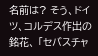名前は? そう、ドイツ、コルデス作出の銘花、 「セバスチャ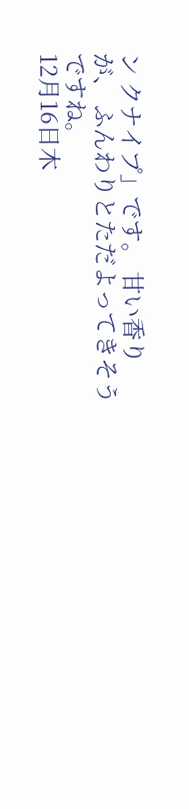ン クナイプ」です。 甘い香りが、 ふんわりとただよってきそうですね。
12月16日木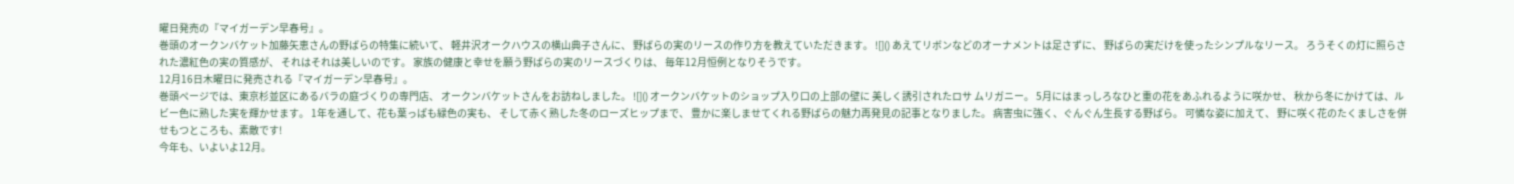曜日発売の『マイガーデン早春号』。
巻頭のオークンバケット加藤矢恵さんの野ばらの特集に続いて、 軽井沢オークハウスの横山典子さんに、 野ばらの実のリースの作り方を教えていただきます。 ![]() あえてリボンなどのオーナメントは足さずに、 野ばらの実だけを使ったシンプルなリース。 ろうそくの灯に照らされた濃紅色の実の質感が、 それはそれは美しいのです。 家族の健康と幸せを願う野ばらの実のリースづくりは、 毎年12月恒例となりそうです。
12月16日木曜日に発売される『マイガーデン早春号』。
巻頭ページでは、東京杉並区にあるバラの庭づくりの専門店、 オークンバケットさんをお訪ねしました。 ![]() オークンバケットのショップ入り口の上部の壁に 美しく誘引されたロサ ムリガニー。 5月にはまっしろなひと重の花をあふれるように咲かせ、 秋から冬にかけては、ルビー色に熟した実を輝かせます。 1年を通して、花も葉っぱも緑色の実も、 そして赤く熟した冬のローズヒップまで、 豊かに楽しませてくれる野ばらの魅力再発見の記事となりました。 病害虫に強く、ぐんぐん生長する野ばら。 可憐な姿に加えて、 野に咲く花のたくましさを併せもつところも、素敵です!
今年も、いよいよ12月。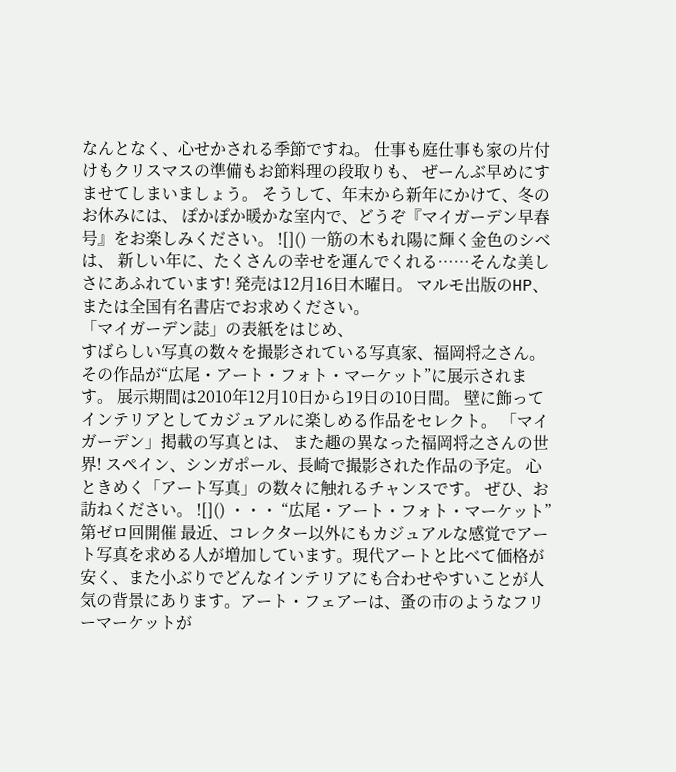なんとなく、心せかされる季節ですね。 仕事も庭仕事も家の片付けもクリスマスの準備もお節料理の段取りも、 ぜーんぶ早めにすませてしまいましょう。 そうして、年末から新年にかけて、冬のお休みには、 ぽかぽか暖かな室内で、どうぞ『マイガーデン早春号』をお楽しみください。 ![]() 一筋の木もれ陽に輝く金色のシベは、 新しい年に、たくさんの幸せを運んでくれる……そんな美しさにあふれています! 発売は12月16日木曜日。 マルモ出版のHP、または全国有名書店でお求めください。
「マイガーデン誌」の表紙をはじめ、
すばらしい写真の数々を撮影されている写真家、福岡将之さん。 その作品が“広尾・アート・フォト・マーケット”に展示されます。 展示期間は2010年12月10日から19日の10日間。 壁に飾ってインテリアとしてカジュアルに楽しめる作品をセレクト。 「マイガーデン」掲載の写真とは、 また趣の異なった福岡将之さんの世界! スペイン、シンガポール、長崎で撮影された作品の予定。 心ときめく「アート写真」の数々に触れるチャンスです。 ぜひ、お訪ねください。 ![]() ・・・ “広尾・アート・フォト・マーケット” 第ゼロ回開催 最近、コレクター以外にもカジュアルな感覚でアート写真を求める人が増加しています。現代アートと比べて価格が安く、また小ぶりでどんなインテリアにも合わせやすいことが人気の背景にあります。アート・フェアーは、蚤の市のようなフリーマーケットが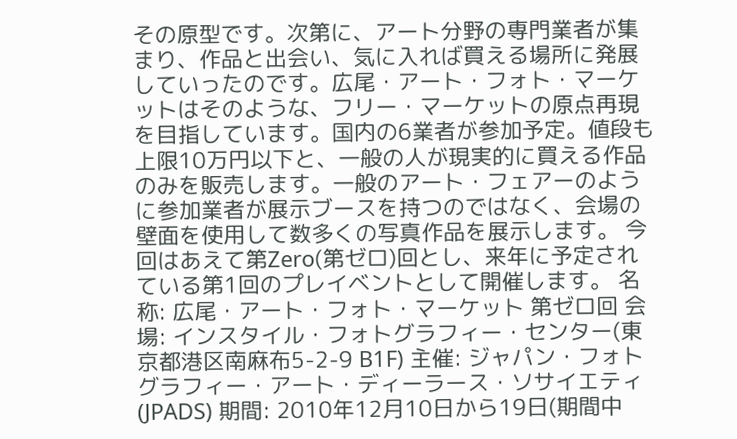その原型です。次第に、アート分野の専門業者が集まり、作品と出会い、気に入れば買える場所に発展していったのです。広尾・アート・フォト・マーケットはそのような、フリー・マーケットの原点再現を目指しています。国内の6業者が参加予定。値段も上限10万円以下と、一般の人が現実的に買える作品のみを販売します。一般のアート・フェアーのように参加業者が展示ブースを持つのではなく、会場の壁面を使用して数多くの写真作品を展示します。 今回はあえて第Zero(第ゼロ)回とし、来年に予定されている第1回のプレイベントとして開催します。 名称: 広尾・アート・フォト・マーケット 第ゼロ回 会場: インスタイル・フォトグラフィー・センター(東京都港区南麻布5-2-9 B1F) 主催: ジャパン・フォトグラフィー・アート・ディーラース・ソサイエティ(JPADS) 期間: 2010年12月10日から19日(期間中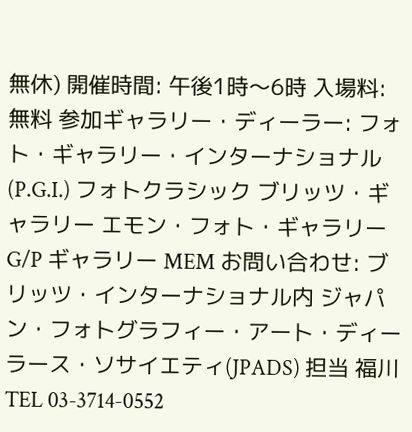無休) 開催時間: 午後1時〜6時 入場料: 無料 参加ギャラリー・ディーラー: フォト・ギャラリー・インターナショナル(P.G.I.) フォトクラシック ブリッツ・ギャラリー エモン・フォト・ギャラリー G/P ギャラリー MEM お問い合わせ: ブリッツ・インターナショナル内 ジャパン・フォトグラフィー・アート・ディーラース・ソサイエティ(JPADS) 担当 福川 TEL 03-3714-0552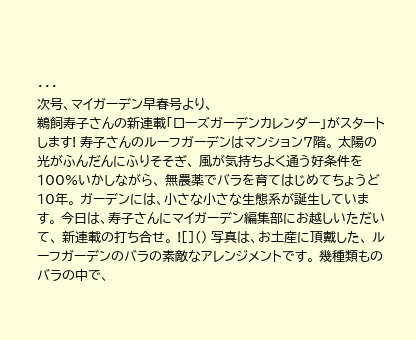・・・
次号、マイガーデン早春号より、
鵜飼寿子さんの新連載「ローズガーデンカレンダー」がスタートします! 寿子さんのルーフガーデンはマンション7階。 太陽の光がふんだんにふりそそぎ、 風が気持ちよく通う好条件を100%いかしながら、 無農薬でバラを育てはじめてちょうど10年。 ガーデンには、小さな小さな生態系が誕生しています。 今日は、寿子さんにマイガーデン編集部にお越しいただいて、 新連載の打ち合せ。 ![]() 写真は、お土産に頂戴した、 ルーフガーデンのバラの素敵なアレンジメントです。 幾種類ものバラの中で、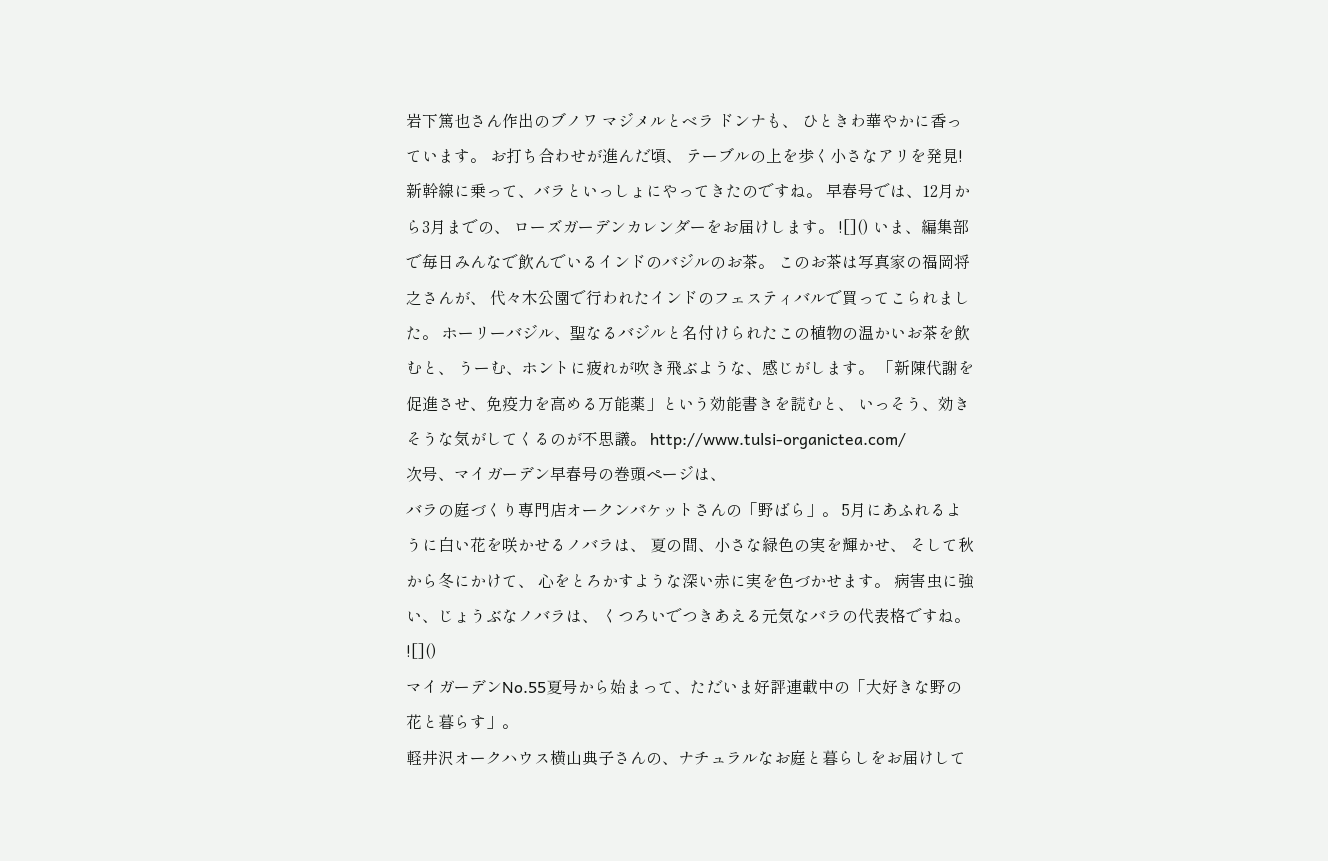岩下篤也さん作出のブノワ マジメルとベラ ドンナも、 ひときわ華やかに香っています。 お打ち合わせが進んだ頃、 テーブルの上を歩く小さなアリを発見! 新幹線に乗って、バラといっしょにやってきたのですね。 早春号では、12月から3月までの、 ローズガーデンカレンダーをお届けします。 ![]() いま、編集部で毎日みんなで飲んでいるインドのバジルのお茶。 このお茶は写真家の福岡将之さんが、 代々木公園で行われたインドのフェスティバルで買ってこられました。 ホーリーバジル、聖なるバジルと名付けられたこの植物の温かいお茶を飲むと、 うーむ、ホントに疲れが吹き飛ぶような、感じがします。 「新陳代謝を促進させ、免疫力を高める万能薬」という効能書きを読むと、 いっそう、効きそうな気がしてくるのが不思議。 http://www.tulsi-organictea.com/
次号、マイガーデン早春号の巻頭ページは、
バラの庭づくり専門店オークンバケットさんの「野ばら」。 5月にあふれるように白い花を咲かせるノバラは、 夏の間、小さな緑色の実を輝かせ、 そして秋から冬にかけて、 心をとろかすような深い赤に実を色づかせます。 病害虫に強い、じょうぶなノバラは、 くつろいでつきあえる元気なバラの代表格ですね。 ![]()
マイガーデンNo.55夏号から始まって、ただいま好評連載中の「大好きな野の花と暮らす」。
軽井沢オークハウス横山典子さんの、ナチュラルなお庭と暮らしをお届けして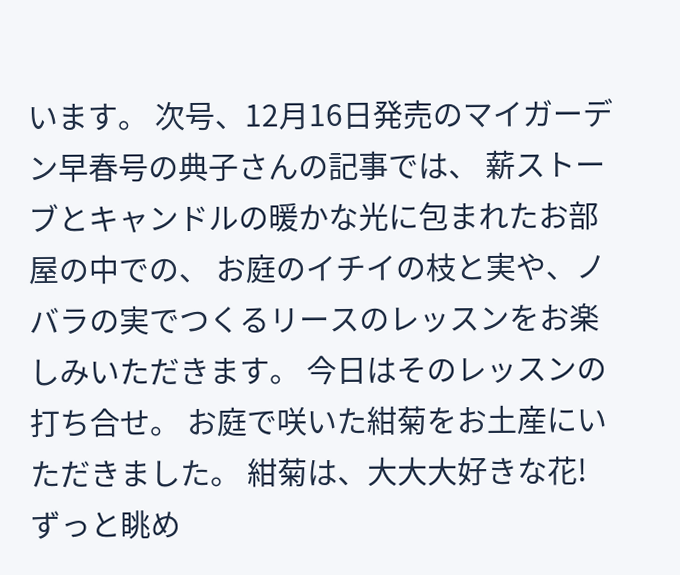います。 次号、12月16日発売のマイガーデン早春号の典子さんの記事では、 薪ストーブとキャンドルの暖かな光に包まれたお部屋の中での、 お庭のイチイの枝と実や、ノバラの実でつくるリースのレッスンをお楽しみいただきます。 今日はそのレッスンの打ち合せ。 お庭で咲いた紺菊をお土産にいただきました。 紺菊は、大大大好きな花! ずっと眺め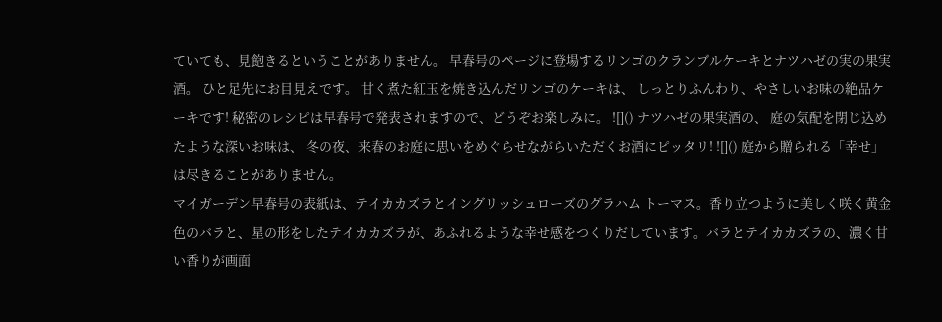ていても、見飽きるということがありません。 早春号のページに登場するリンゴのクランブルケーキとナツハゼの実の果実酒。 ひと足先にお目見えです。 甘く煮た紅玉を焼き込んだリンゴのケーキは、 しっとりふんわり、やさしいお味の絶品ケーキです! 秘密のレシピは早春号で発表されますので、どうぞお楽しみに。 ![]() ナツハゼの果実酒の、 庭の気配を閉じ込めたような深いお味は、 冬の夜、来春のお庭に思いをめぐらせながらいただくお酒にピッタリ! ![]() 庭から贈られる「幸せ」は尽きることがありません。
マイガーデン早春号の表紙は、テイカカズラとイングリッシュローズのグラハム トーマス。香り立つように美しく咲く黄金色のバラと、星の形をしたテイカカズラが、あふれるような幸せ感をつくりだしています。バラとテイカカズラの、濃く甘い香りが画面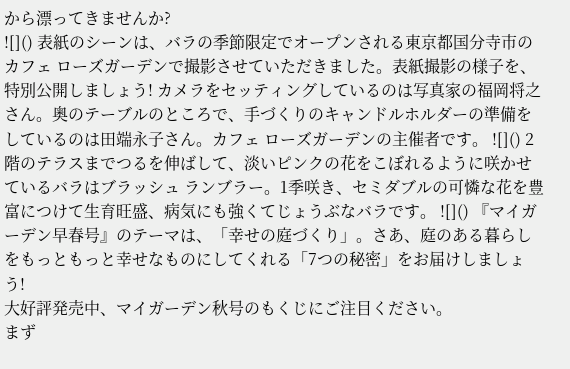から漂ってきませんか?
![]() 表紙のシーンは、バラの季節限定でオープンされる東京都国分寺市のカフェ ローズガーデンで撮影させていただきました。表紙撮影の様子を、特別公開しましょう! カメラをセッティングしているのは写真家の福岡将之さん。奥のテーブルのところで、手づくりのキャンドルホルダーの準備をしているのは田端永子さん。カフェ ローズガーデンの主催者です。 ![]() 2階のテラスまでつるを伸ばして、淡いピンクの花をこぼれるように咲かせているバラはブラッシュ ランブラー。1季咲き、セミダブルの可憐な花を豊富につけて生育旺盛、病気にも強くてじょうぶなバラです。 ![]() 『マイガーデン早春号』のテーマは、「幸せの庭づくり」。さあ、庭のある暮らしをもっともっと幸せなものにしてくれる「7つの秘密」をお届けしましょう!
大好評発売中、マイガーデン秋号のもくじにご注目ください。
まず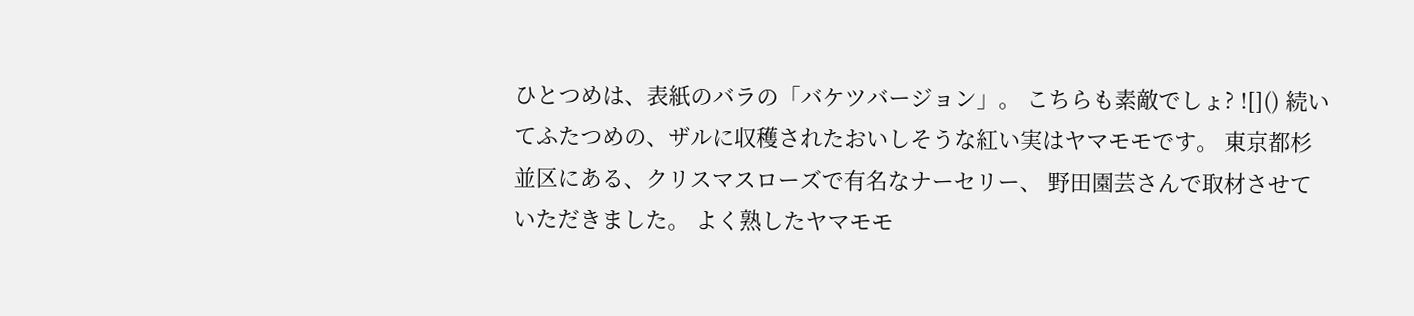ひとつめは、表紙のバラの「バケツバージョン」。 こちらも素敵でしょ? ![]() 続いてふたつめの、ザルに収穫されたおいしそうな紅い実はヤマモモです。 東京都杉並区にある、クリスマスローズで有名なナーセリー、 野田園芸さんで取材させていただきました。 よく熟したヤマモモ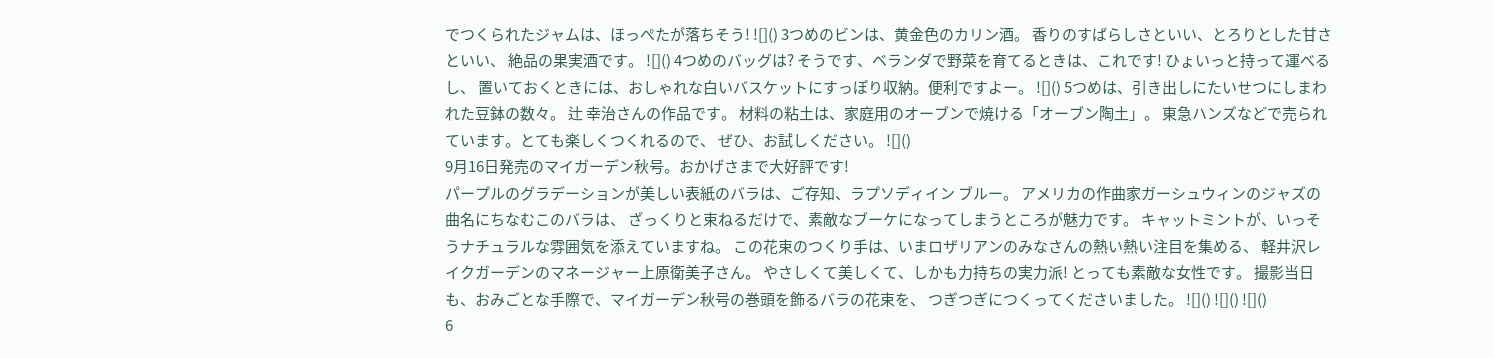でつくられたジャムは、ほっぺたが落ちそう! ![]() 3つめのビンは、黄金色のカリン酒。 香りのすばらしさといい、とろりとした甘さといい、 絶品の果実酒です。 ![]() 4つめのバッグは? そうです、ベランダで野菜を育てるときは、これです! ひょいっと持って運べるし、 置いておくときには、おしゃれな白いバスケットにすっぽり収納。便利ですよー。 ![]() 5つめは、引き出しにたいせつにしまわれた豆鉢の数々。 辻 幸治さんの作品です。 材料の粘土は、家庭用のオーブンで焼ける「オーブン陶土」。 東急ハンズなどで売られています。とても楽しくつくれるので、 ぜひ、お試しください。 ![]()
9月16日発売のマイガーデン秋号。おかげさまで大好評です!
パープルのグラデーションが美しい表紙のバラは、ご存知、ラプソディイン ブルー。 アメリカの作曲家ガーシュウィンのジャズの曲名にちなむこのバラは、 ざっくりと束ねるだけで、素敵なブーケになってしまうところが魅力です。 キャットミントが、いっそうナチュラルな雰囲気を添えていますね。 この花束のつくり手は、いまロザリアンのみなさんの熱い熱い注目を集める、 軽井沢レイクガーデンのマネージャー上原衛美子さん。 やさしくて美しくて、しかも力持ちの実力派! とっても素敵な女性です。 撮影当日も、おみごとな手際で、マイガーデン秋号の巻頭を飾るバラの花束を、 つぎつぎにつくってくださいました。 ![]() ![]() ![]()
6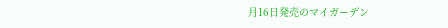月16日発売のマイガーデン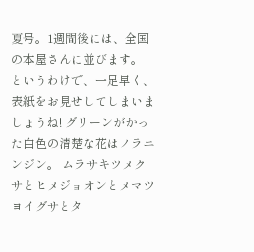夏号。1週間後には、全国の本屋さんに並びます。
というわけで、一足早く、表紙をお見せしてしまいましょうね! グリーンがかった白色の清楚な花はノラニンジン。 ムラサキツメクサとヒメジョオンとメマツヨイグサとタ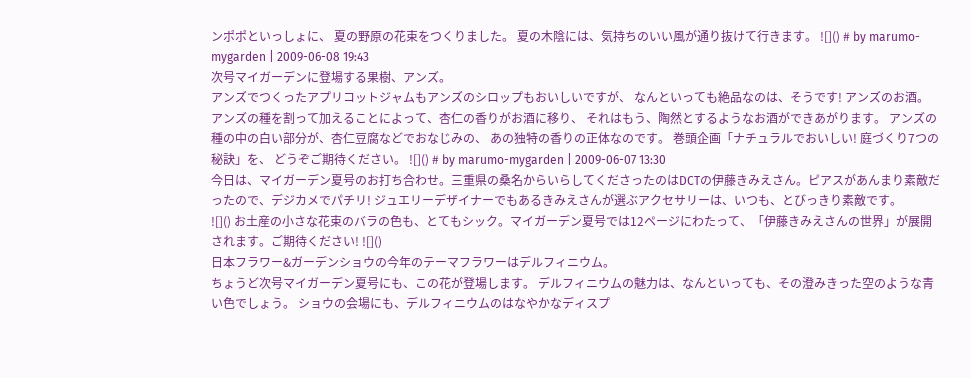ンポポといっしょに、 夏の野原の花束をつくりました。 夏の木陰には、気持ちのいい風が通り抜けて行きます。 ![]() # by marumo-mygarden | 2009-06-08 19:43
次号マイガーデンに登場する果樹、アンズ。
アンズでつくったアプリコットジャムもアンズのシロップもおいしいですが、 なんといっても絶品なのは、そうです! アンズのお酒。 アンズの種を割って加えることによって、杏仁の香りがお酒に移り、 それはもう、陶然とするようなお酒ができあがります。 アンズの種の中の白い部分が、杏仁豆腐などでおなじみの、 あの独特の香りの正体なのです。 巻頭企画「ナチュラルでおいしい! 庭づくり7つの秘訣」を、 どうぞご期待ください。 ![]() # by marumo-mygarden | 2009-06-07 13:30
今日は、マイガーデン夏号のお打ち合わせ。三重県の桑名からいらしてくださったのはDCTの伊藤きみえさん。ピアスがあんまり素敵だったので、デジカメでパチリ! ジュエリーデザイナーでもあるきみえさんが選ぶアクセサリーは、いつも、とびっきり素敵です。
![]() お土産の小さな花束のバラの色も、とてもシック。マイガーデン夏号では12ページにわたって、「伊藤きみえさんの世界」が展開されます。ご期待ください! ![]()
日本フラワー&ガーデンショウの今年のテーマフラワーはデルフィニウム。
ちょうど次号マイガーデン夏号にも、この花が登場します。 デルフィニウムの魅力は、なんといっても、その澄みきった空のような青い色でしょう。 ショウの会場にも、デルフィニウムのはなやかなディスプ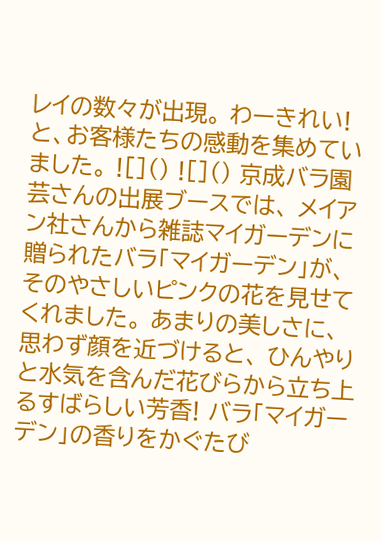レイの数々が出現。 わーきれい! と、お客様たちの感動を集めていました。 ![]() ![]() 京成バラ園芸さんの出展ブースでは、 メイアン社さんから雑誌マイガーデンに贈られたバラ「マイガーデン」が、 そのやさしいピンクの花を見せてくれました。 あまりの美しさに、思わず顔を近づけると、 ひんやりと水気を含んだ花びらから立ち上るすばらしい芳香! バラ「マイガーデン」の香りをかぐたび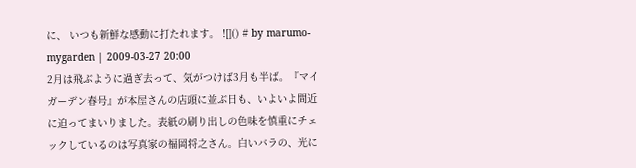に、 いつも新鮮な感動に打たれます。 ![]() # by marumo-mygarden | 2009-03-27 20:00
2月は飛ぶように過ぎ去って、気がつけば3月も半ば。『マイガーデン春号』が本屋さんの店頭に並ぶ日も、いよいよ間近に迫ってまいりました。表紙の刷り出しの色味を慎重にチェックしているのは写真家の福岡将之さん。白いバラの、光に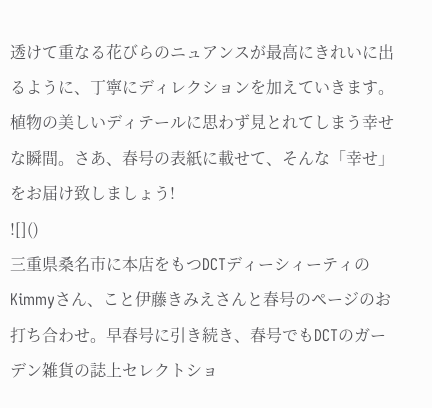透けて重なる花びらのニュアンスが最高にきれいに出るように、丁寧にディレクションを加えていきます。植物の美しいディテールに思わず見とれてしまう幸せな瞬間。さあ、春号の表紙に載せて、そんな「幸せ」をお届け致しましょう!
![]()
三重県桑名市に本店をもつDCTディーシィーティのKimmyさん、こと伊藤きみえさんと春号のページのお打ち合わせ。早春号に引き続き、春号でもDCTのガーデン雑貨の誌上セレクトショ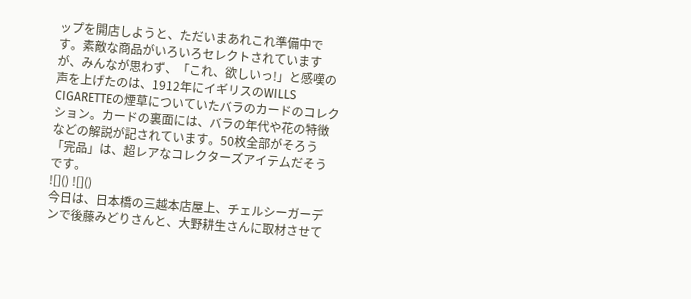ップを開店しようと、ただいまあれこれ準備中です。素敵な商品がいろいろセレクトされていますが、みんなが思わず、「これ、欲しいっ!」と感嘆の声を上げたのは、1912年にイギリスのWILLS CIGARETTEの煙草についていたバラのカードのコレクション。カードの裏面には、バラの年代や花の特徴などの解説が記されています。50枚全部がそろう「完品」は、超レアなコレクターズアイテムだそうです。
![]() ![]()
今日は、日本橋の三越本店屋上、チェルシーガーデンで後藤みどりさんと、大野耕生さんに取材させて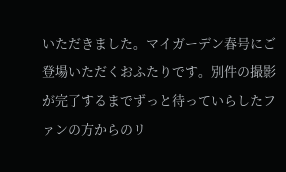いただきました。マイガーデン春号にご登場いただくおふたりです。別件の撮影が完了するまでずっと待っていらしたファンの方からのリ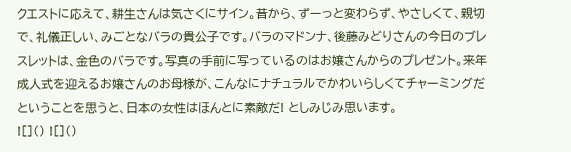クエストに応えて、耕生さんは気さくにサイン。昔から、ずーっと変わらず、やさしくて、親切で、礼儀正しい、みごとなバラの貴公子です。バラのマドンナ、後藤みどりさんの今日のブレスレットは、金色のバラです。写真の手前に写っているのはお嬢さんからのプレゼント。来年成人式を迎えるお嬢さんのお母様が、こんなにナチュラルでかわいらしくてチャーミングだということを思うと、日本の女性はほんとに素敵だ! としみじみ思います。
![]() ![]()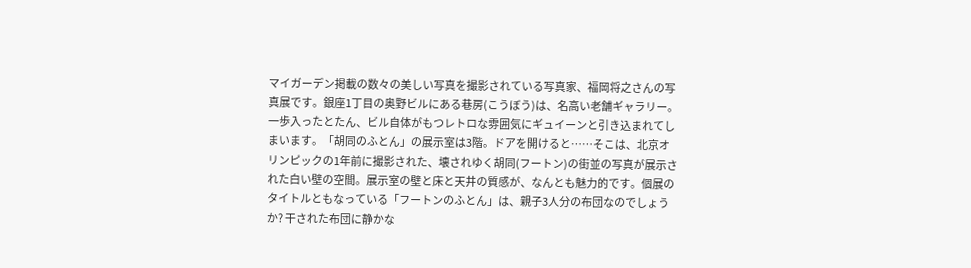マイガーデン掲載の数々の美しい写真を撮影されている写真家、福岡将之さんの写真展です。銀座1丁目の奥野ビルにある巷房(こうぼう)は、名高い老舗ギャラリー。一歩入ったとたん、ビル自体がもつレトロな雰囲気にギュイーンと引き込まれてしまいます。「胡同のふとん」の展示室は3階。ドアを開けると……そこは、北京オリンピックの1年前に撮影された、壊されゆく胡同(フートン)の街並の写真が展示された白い壁の空間。展示室の壁と床と天井の質感が、なんとも魅力的です。個展のタイトルともなっている「フートンのふとん」は、親子3人分の布団なのでしょうか? 干された布団に静かな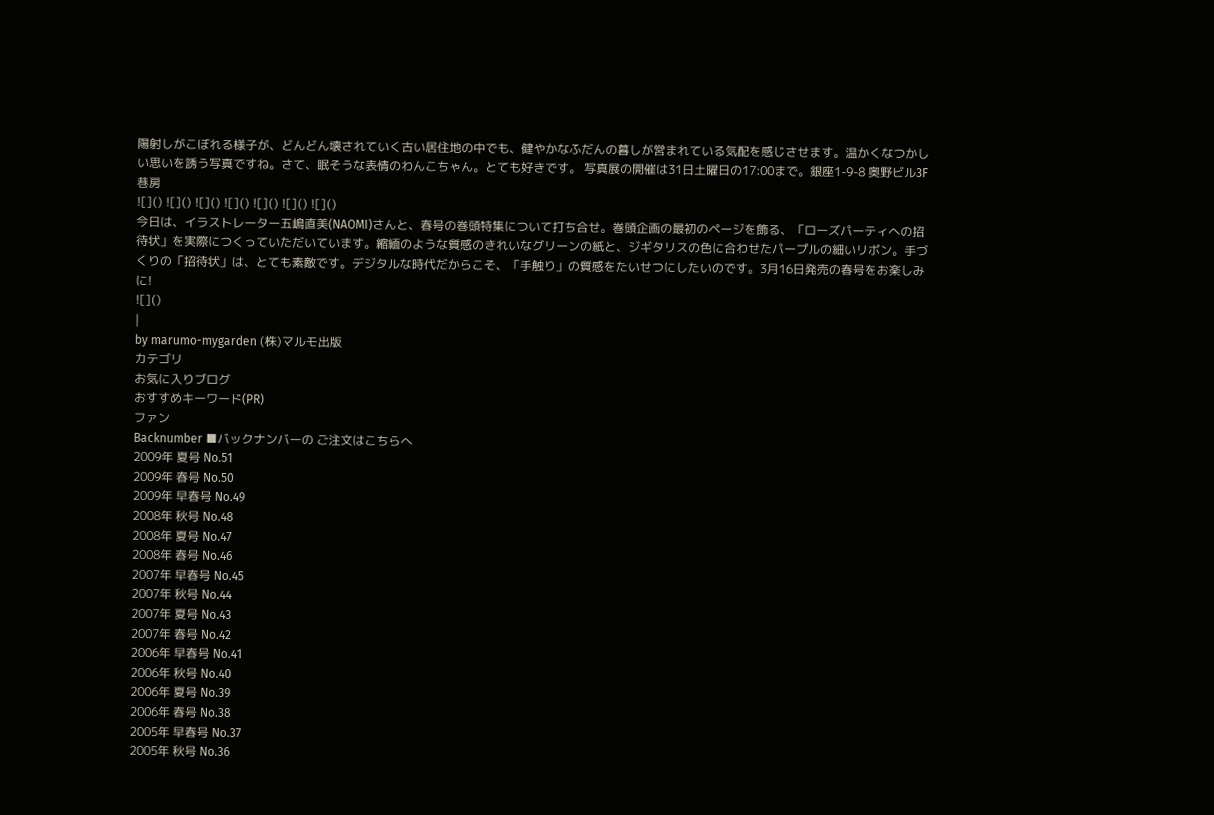陽射しがこぼれる様子が、どんどん壊されていく古い居住地の中でも、健やかなふだんの暮しが営まれている気配を感じさせます。温かくなつかしい思いを誘う写真ですね。さて、眠そうな表情のわんこちゃん。とても好きです。 写真展の開催は31日土曜日の17:00まで。銀座1-9-8 奥野ビル3F 巷房
![]() ![]() ![]() ![]() ![]() ![]() ![]()
今日は、イラストレーター五嶋直美(NAOMI)さんと、春号の巻頭特集について打ち合せ。巻頭企画の最初のページを飾る、「ローズパーティへの招待状」を実際につくっていただいています。縮緬のような質感のきれいなグリーンの紙と、ジギタリスの色に合わせたパープルの細いリボン。手づくりの「招待状」は、とても素敵です。デジタルな時代だからこそ、「手触り」の質感をたいせつにしたいのです。3月16日発売の春号をお楽しみに!
![]()
|
by marumo-mygarden (株)マルモ出版
カテゴリ
お気に入りブログ
おすすめキーワード(PR)
ファン
Backnumber ■バックナンバーの ご注文はこちらへ
2009年 夏号 No.51
2009年 春号 No.50
2009年 早春号 No.49
2008年 秋号 No.48
2008年 夏号 No.47
2008年 春号 No.46
2007年 早春号 No.45
2007年 秋号 No.44
2007年 夏号 No.43
2007年 春号 No.42
2006年 早春号 No.41
2006年 秋号 No.40
2006年 夏号 No.39
2006年 春号 No.38
2005年 早春号 No.37
2005年 秋号 No.36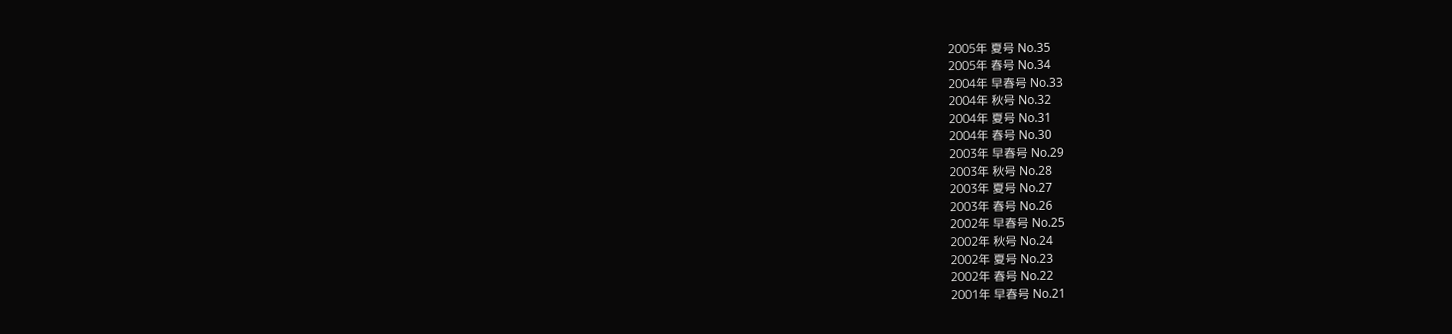2005年 夏号 No.35
2005年 春号 No.34
2004年 早春号 No.33
2004年 秋号 No.32
2004年 夏号 No.31
2004年 春号 No.30
2003年 早春号 No.29
2003年 秋号 No.28
2003年 夏号 No.27
2003年 春号 No.26
2002年 早春号 No.25
2002年 秋号 No.24
2002年 夏号 No.23
2002年 春号 No.22
2001年 早春号 No.21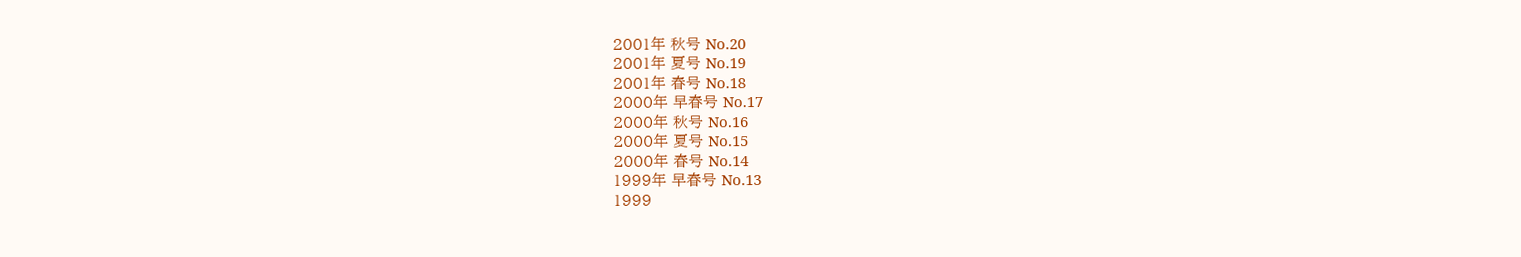2001年 秋号 No.20
2001年 夏号 No.19
2001年 春号 No.18
2000年 早春号 No.17
2000年 秋号 No.16
2000年 夏号 No.15
2000年 春号 No.14
1999年 早春号 No.13
1999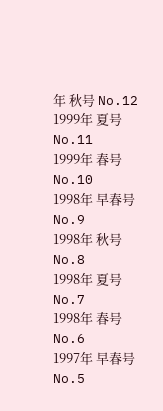年 秋号 No.12
1999年 夏号 No.11
1999年 春号 No.10
1998年 早春号 No.9
1998年 秋号 No.8
1998年 夏号 No.7
1998年 春号 No.6
1997年 早春号 No.5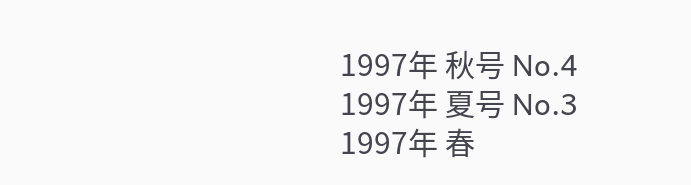1997年 秋号 No.4
1997年 夏号 No.3
1997年 春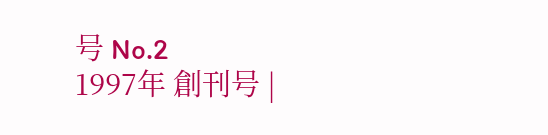号 No.2
1997年 創刊号 |